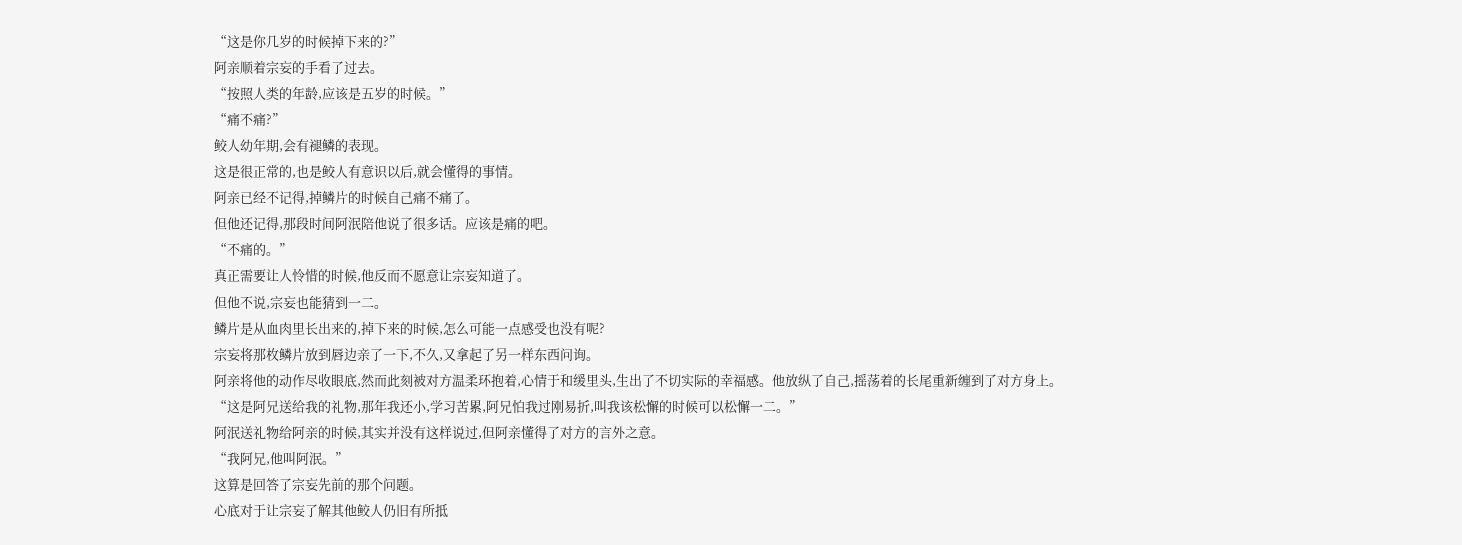“这是你几岁的时候掉下来的?”
阿亲顺着宗妄的手看了过去。
“按照人类的年龄,应该是五岁的时候。”
“痛不痛?”
鲛人幼年期,会有褪鳞的表现。
这是很正常的,也是鲛人有意识以后,就会懂得的事情。
阿亲已经不记得,掉鳞片的时候自己痛不痛了。
但他还记得,那段时间阿泯陪他说了很多话。应该是痛的吧。
“不痛的。”
真正需要让人怜惜的时候,他反而不愿意让宗妄知道了。
但他不说,宗妄也能猜到一二。
鳞片是从血肉里长出来的,掉下来的时候,怎么可能一点感受也没有呢?
宗妄将那枚鳞片放到唇边亲了一下,不久,又拿起了另一样东西问询。
阿亲将他的动作尽收眼底,然而此刻被对方温柔环抱着,心情于和缓里头,生出了不切实际的幸福感。他放纵了自己,摇荡着的长尾重新缠到了对方身上。
“这是阿兄送给我的礼物,那年我还小,学习苦累,阿兄怕我过刚易折,叫我该松懈的时候可以松懈一二。”
阿泯送礼物给阿亲的时候,其实并没有这样说过,但阿亲懂得了对方的言外之意。
“我阿兄,他叫阿泯。”
这算是回答了宗妄先前的那个问题。
心底对于让宗妄了解其他鲛人仍旧有所抵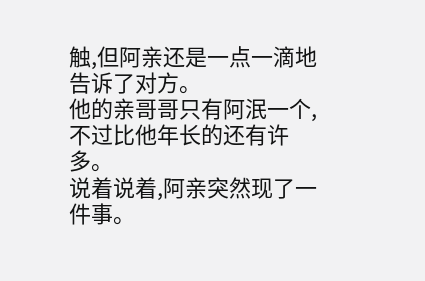触,但阿亲还是一点一滴地告诉了对方。
他的亲哥哥只有阿泯一个,不过比他年长的还有许多。
说着说着,阿亲突然现了一件事。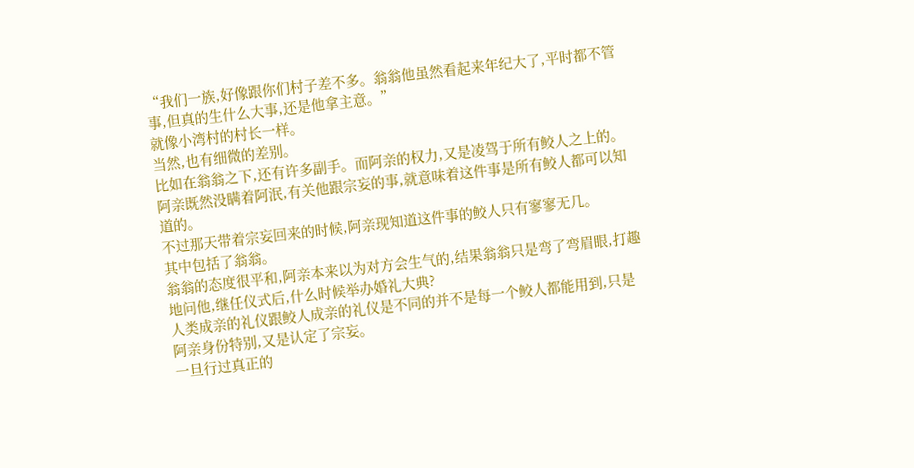“我们一族,好像跟你们村子差不多。翁翁他虽然看起来年纪大了,平时都不管事,但真的生什么大事,还是他拿主意。”
就像小湾村的村长一样。
当然,也有细微的差别。
比如在翁翁之下,还有许多副手。而阿亲的权力,又是凌驾于所有鲛人之上的。
阿亲既然没瞒着阿泯,有关他跟宗妄的事,就意味着这件事是所有鲛人都可以知道的。
不过那天带着宗妄回来的时候,阿亲现知道这件事的鲛人只有寥寥无几。
其中包括了翁翁。
翁翁的态度很平和,阿亲本来以为对方会生气的,结果翁翁只是弯了弯眉眼,打趣地问他,继任仪式后,什么时候举办婚礼大典?
人类成亲的礼仪跟鲛人成亲的礼仪是不同的并不是每一个鲛人都能用到,只是阿亲身份特别,又是认定了宗妄。
一旦行过真正的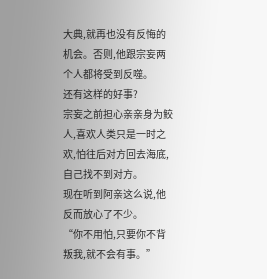大典,就再也没有反悔的机会。否则,他跟宗妄两个人都将受到反噬。
还有这样的好事?
宗妄之前担心亲亲身为鲛人,喜欢人类只是一时之欢,怕往后对方回去海底,自己找不到对方。
现在听到阿亲这么说,他反而放心了不少。
“你不用怕,只要你不背叛我,就不会有事。”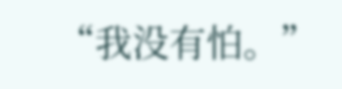“我没有怕。”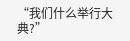“我们什么举行大典?”